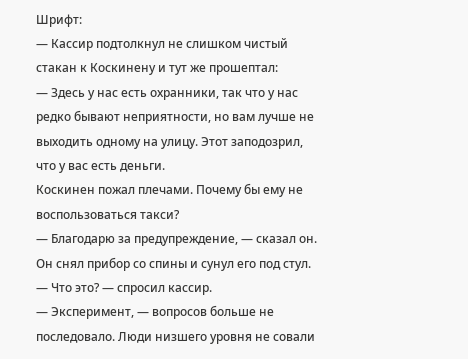Шрифт:
— Кассир подтолкнул не слишком чистый стакан к Коскинену и тут же прошептал:
— Здесь у нас есть охранники, так что у нас редко бывают неприятности, но вам лучше не выходить одному на улицу. Этот заподозрил, что у вас есть деньги.
Коскинен пожал плечами. Почему бы ему не воспользоваться такси?
— Благодарю за предупреждение, — сказал он. Он снял прибор со спины и сунул его под стул.
— Что это? — спросил кассир.
— Эксперимент, — вопросов больше не последовало. Люди низшего уровня не совали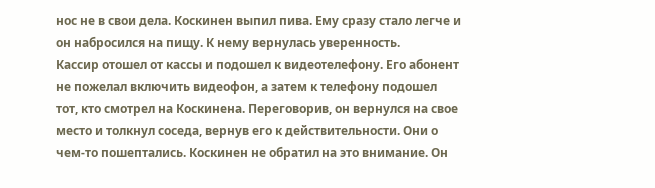нос не в свои дела. Коскинен выпил пива. Ему сразу стало легче и он набросился на пищу. К нему вернулась уверенность.
Кассир отошел от кассы и подошел к видеотелефону. Его абонент не пожелал включить видеофон, а затем к телефону подошел тот, кто смотрел на Коскинена. Переговорив, он вернулся на свое место и толкнул соседа, вернув его к действительности. Они о чем-то пошептались. Коскинен не обратил на это внимание. Он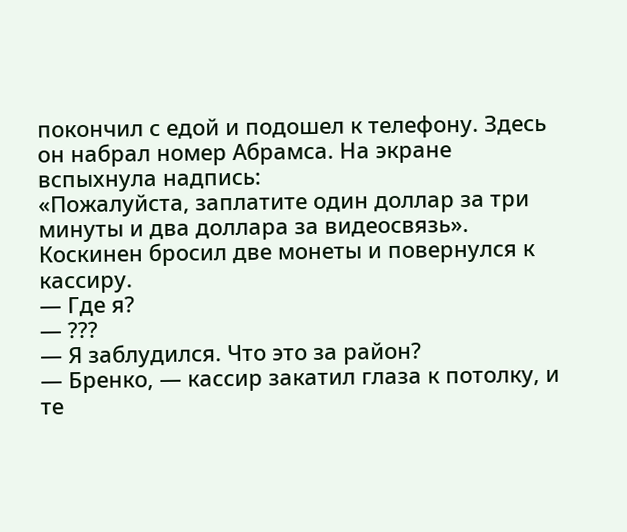покончил с едой и подошел к телефону. Здесь он набрал номер Абрамса. На экране вспыхнула надпись:
«Пожалуйста, заплатите один доллар за три минуты и два доллара за видеосвязь».
Коскинен бросил две монеты и повернулся к кассиру.
— Где я?
— ???
— Я заблудился. Что это за район?
— Бренко, — кассир закатил глаза к потолку, и те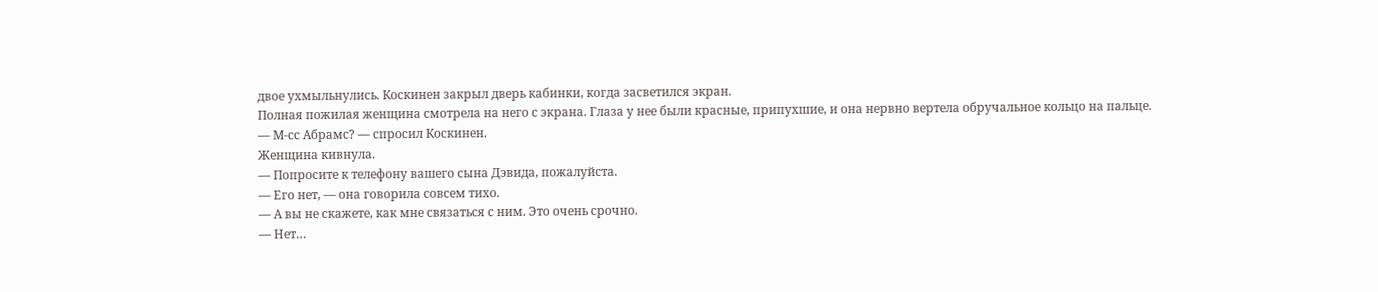двое ухмыльнулись. Коскинен закрыл дверь кабинки, когда засветился экран.
Полная пожилая женщина смотрела на него с экрана. Глаза у нее были красные, припухшие, и она нервно вертела обручальное кольцо на пальце.
— М-сс Абрамс? — спросил Коскинен.
Женщина кивнула.
— Попросите к телефону вашего сына Дэвида, пожалуйста.
— Его нет, — она говорила совсем тихо.
— А вы не скажете, как мне связаться с ним. Это очень срочно.
— Нет…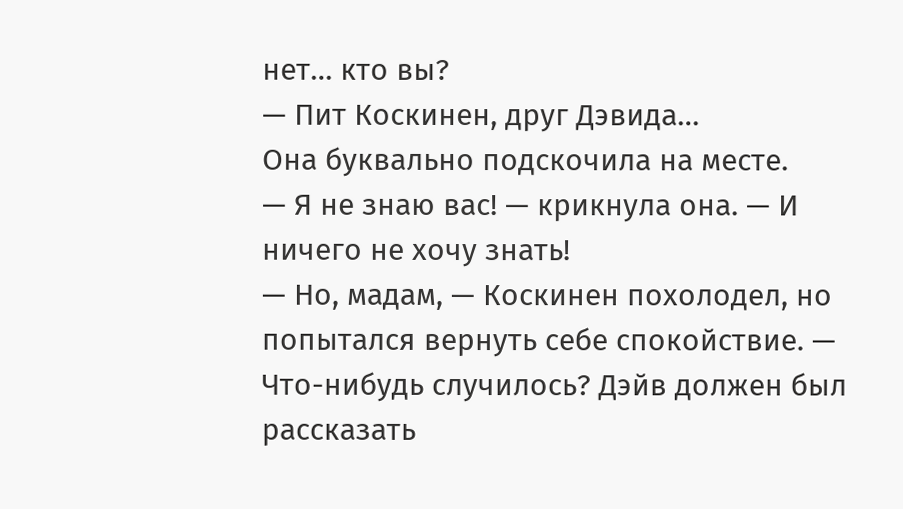нет… кто вы?
— Пит Коскинен, друг Дэвида…
Она буквально подскочила на месте.
— Я не знаю вас! — крикнула она. — И ничего не хочу знать!
— Но, мадам, — Коскинен похолодел, но попытался вернуть себе спокойствие. — Что-нибудь случилось? Дэйв должен был рассказать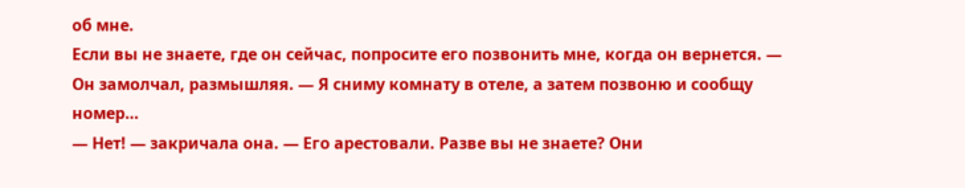об мне.
Если вы не знаете, где он сейчас, попросите его позвонить мне, когда он вернется. — Он замолчал, размышляя. — Я сниму комнату в отеле, а затем позвоню и сообщу номер…
— Нет! — закричала она. — Его арестовали. Разве вы не знаете? Они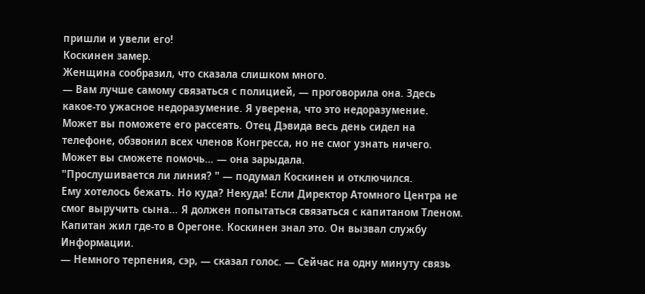пришли и увели его!
Коскинен замер.
Женщина сообразил, что сказала слишком много.
— Вам лучше самому связаться с полицией, — проговорила она. Здесь какое-то ужасное недоразумение. Я уверена, что это недоразумение.
Может вы поможете его рассеять. Отец Дэвида весь день сидел на телефоне, обзвонил всех членов Конгресса, но не смог узнать ничего.
Может вы сможете помочь… — она зарыдала.
"Прослушивается ли линия? " — подумал Коскинен и отключился.
Ему хотелось бежать. Но куда? Некуда! Если Директор Атомного Центра не смог выручить сына… Я должен попытаться связаться с капитаном Тленом.
Капитан жил где-то в Орегоне. Коскинен знал это. Он вызвал службу Информации.
— Немного терпения, сэр, — сказал голос. — Сейчас на одну минуту связь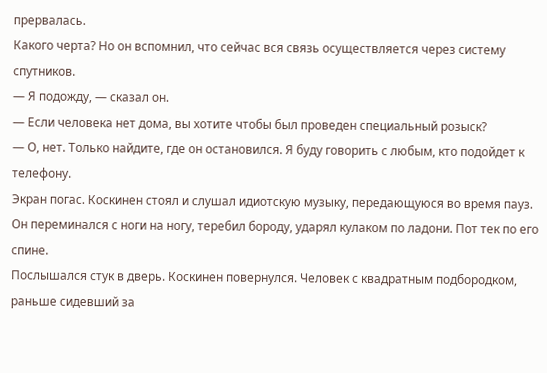прервалась.
Какого черта? Но он вспомнил, что сейчас вся связь осуществляется через систему спутников.
— Я подожду, — сказал он.
— Если человека нет дома, вы хотите чтобы был проведен специальный розыск?
— О, нет. Только найдите, где он остановился. Я буду говорить с любым, кто подойдет к телефону.
Экран погас. Коскинен стоял и слушал идиотскую музыку, передающуюся во время пауз. Он переминался с ноги на ногу, теребил бороду, ударял кулаком по ладони. Пот тек по его спине.
Послышался стук в дверь. Коскинен повернулся. Человек с квадратным подбородком, раньше сидевший за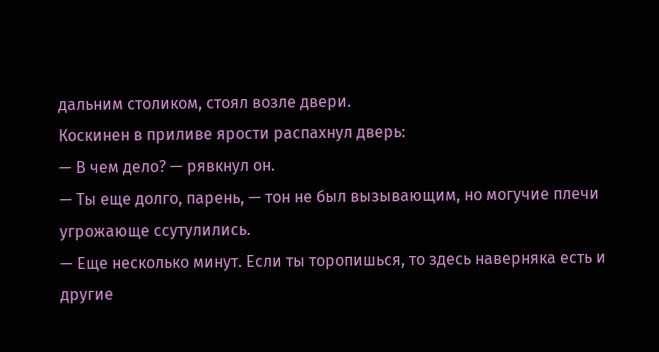дальним столиком, стоял возле двери.
Коскинен в приливе ярости распахнул дверь:
— В чем дело? — рявкнул он.
— Ты еще долго, парень, — тон не был вызывающим, но могучие плечи угрожающе ссутулились.
— Еще несколько минут. Если ты торопишься, то здесь наверняка есть и другие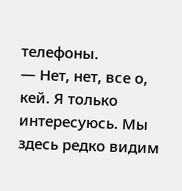телефоны.
— Нет, нет, все о, кей. Я только интересуюсь. Мы здесь редко видим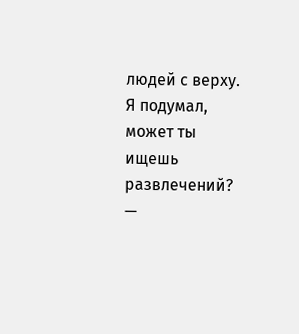людей с верху. Я подумал, может ты ищешь развлечений? —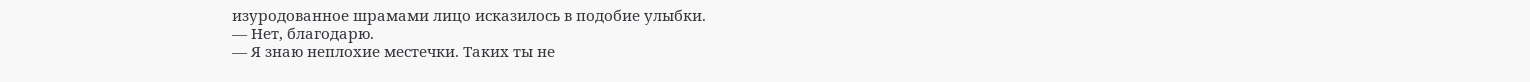изуродованное шрамами лицо исказилось в подобие улыбки.
— Нет, благодарю.
— Я знаю неплохие местечки. Таких ты не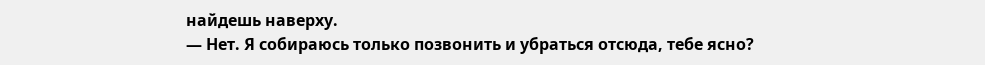найдешь наверху.
— Нет. Я собираюсь только позвонить и убраться отсюда, тебе ясно?